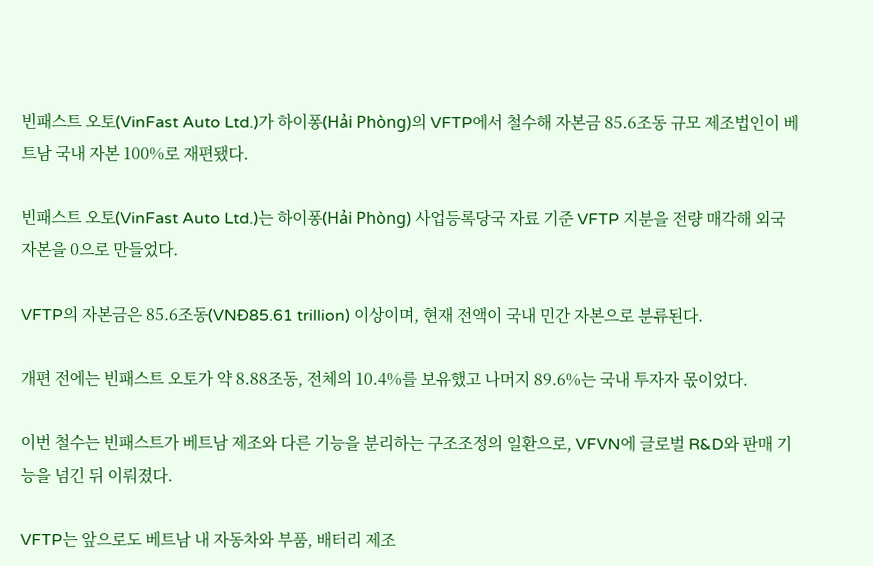빈패스트 오토(VinFast Auto Ltd.)가 하이퐁(Hải Phòng)의 VFTP에서 철수해 자본금 85.6조동 규모 제조법인이 베트남 국내 자본 100%로 재편됐다.

빈패스트 오토(VinFast Auto Ltd.)는 하이퐁(Hải Phòng) 사업등록당국 자료 기준 VFTP 지분을 전량 매각해 외국 자본을 0으로 만들었다.

VFTP의 자본금은 85.6조동(VNĐ85.61 trillion) 이상이며, 현재 전액이 국내 민간 자본으로 분류된다.

개편 전에는 빈패스트 오토가 약 8.88조동, 전체의 10.4%를 보유했고 나머지 89.6%는 국내 투자자 몫이었다.

이번 철수는 빈패스트가 베트남 제조와 다른 기능을 분리하는 구조조정의 일환으로, VFVN에 글로벌 R&D와 판매 기능을 넘긴 뒤 이뤄졌다.

VFTP는 앞으로도 베트남 내 자동차와 부품, 배터리 제조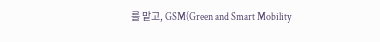를 맡고, GSM(Green and Smart Mobility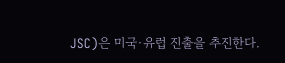JSC)은 미국·유럽 진출을 추진한다.